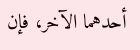أحدهما الآخر، فإن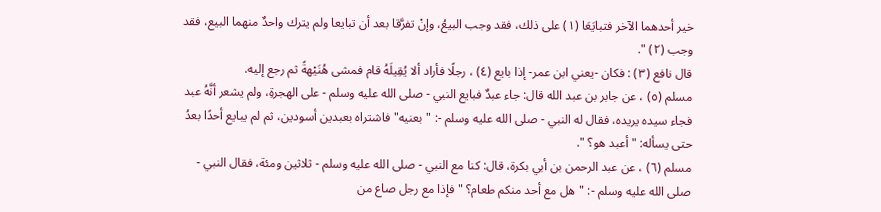خير أحدهما الآخر فتبايَعَا (١) على ذلك، فقد وجب البيعُ، وإنْ تفرَّقا بعد أن تبايعا ولم يترك واحدٌ منهما البيع، فقد وجب (٢) ".
قال نافع (٣) : فكان -يعني ابن عمر- إذا بايع (٤) ، رجلًا فأراد ألا يُقِيلَهُ قام فمشى هُنَيْهةً ثم رجع إليه.
مسلم (٥) ، عن جابر بن عبد الله قال: جاء عبدٌ فبايع النبي - صلى الله عليه وسلم - على الهجرةِ، ولم يشعر أنَّهُ عبد فجاء سيده يريده، فقال له النبي - صلى الله عليه وسلم -: "بعنيه" فاشتراه بعبدين أسودين، ثم لم يبايع أحدًا بعدُ حتى يسأله: "أعبد هو؟ ".
مسلم (٦) ، عن عبد الرحمن بن أبي بكرة، قال: كنا مع النبي - صلى الله عليه وسلم - ثلاثين ومئة، فقال النبي - صلى الله عليه وسلم -: "هل مع أحد منكم طعام؟ " فإذا مع رجل صاع من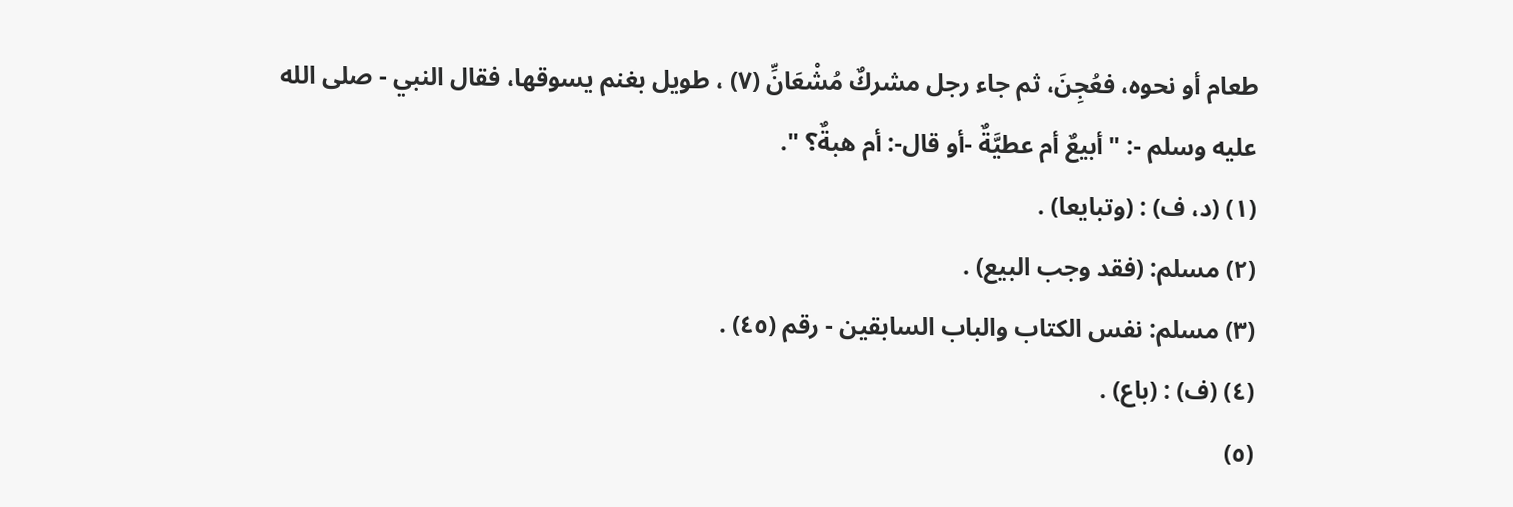طعام أو نحوه، فعُجِنَ، ثم جاء رجل مشركٌ مُشْعَانِّ (٧) ، طويل بغنم يسوقها، فقال النبي - صلى الله عليه وسلم -: "أبيعٌ أم عطيَّةٌ -أو قال-: أم هبةٌ؟ ".
(١) (د، ف) : (وتبايعا) .
(٢) مسلم: (فقد وجب البيع) .
(٣) مسلم: نفس الكتاب والباب السابقين - رقم (٤٥) .
(٤) (ف) : (باع) .
(٥)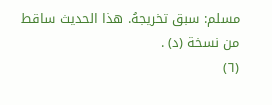مسلم: سبق تخريجهُ. هذا الحديث ساقط من نسخة (د) .
(٦)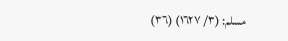مسلم: (٣/ ١٦٢٧) (٣٦)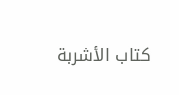كتاب الأشربة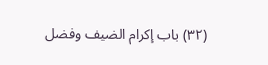(٣٢) باب إكرام الضيف وفضل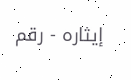إيثاره - رقم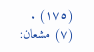(١٧٥) .
(٧) مشعان: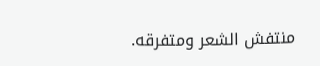منتفش الشعر ومتفرقه.